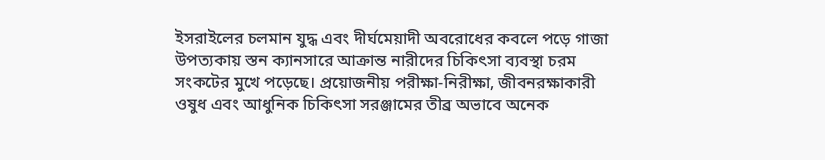ইসরাইলের চলমান যুদ্ধ এবং দীর্ঘমেয়াদী অবরোধের কবলে পড়ে গাজা উপত্যকায় স্তন ক্যানসারে আক্রান্ত নারীদের চিকিৎসা ব্যবস্থা চরম সংকটের মুখে পড়েছে। প্রয়োজনীয় পরীক্ষা-নিরীক্ষা, জীবনরক্ষাকারী ওষুধ এবং আধুনিক চিকিৎসা সরঞ্জামের তীব্র অভাবে অনেক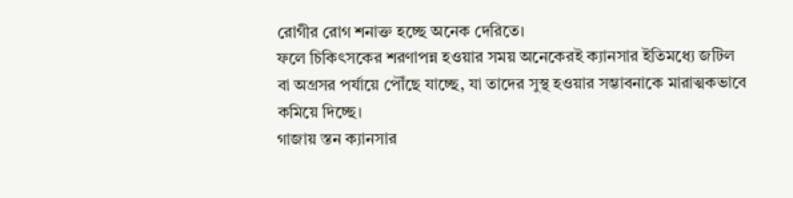রোগীর রোগ শনাক্ত হচ্ছে অনেক দেরিতে।
ফলে চিকিৎসকের শরণাপন্ন হওয়ার সময় অনেকেরই ক্যানসার ইতিমধ্যে জটিল বা অগ্রসর পর্যায়ে পৌঁছে যাচ্ছে, যা তাদের সুস্থ হওয়ার সম্ভাবনাকে মারাত্মকভাবে কমিয়ে দিচ্ছে।
গাজায় স্তন ক্যানসার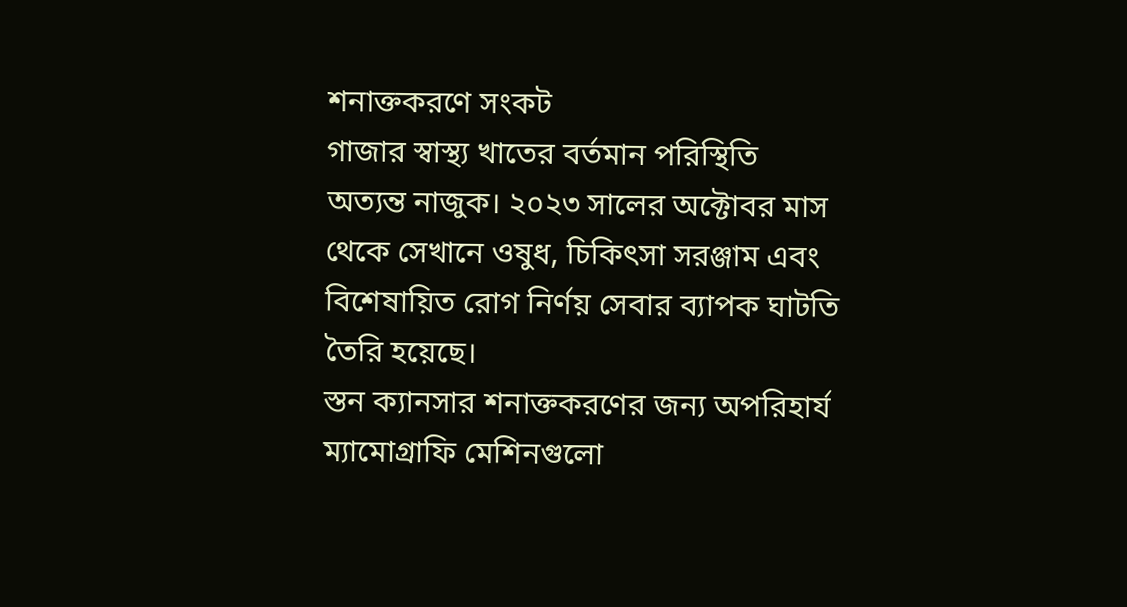শনাক্তকরণে সংকট
গাজার স্বাস্থ্য খাতের বর্তমান পরিস্থিতি অত্যন্ত নাজুক। ২০২৩ সালের অক্টোবর মাস থেকে সেখানে ওষুধ, চিকিৎসা সরঞ্জাম এবং বিশেষায়িত রোগ নির্ণয় সেবার ব্যাপক ঘাটতি তৈরি হয়েছে।
স্তন ক্যানসার শনাক্তকরণের জন্য অপরিহার্য ম্যামোগ্রাফি মেশিনগুলো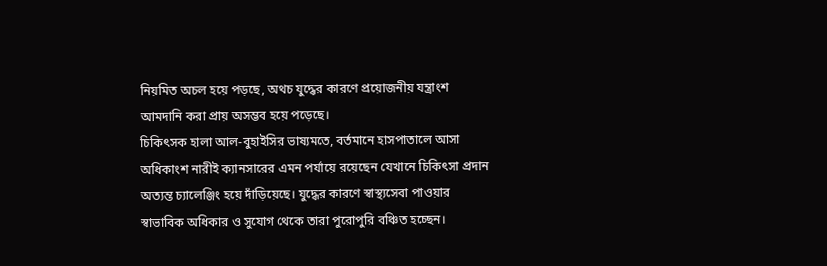নিয়মিত অচল হয়ে পড়ছে, অথচ যুদ্ধের কারণে প্রয়োজনীয় যন্ত্রাংশ আমদানি করা প্রায় অসম্ভব হয়ে পড়েছে।
চিকিৎসক হালা আল-বুহাইসির ভাষ্যমতে, বর্তমানে হাসপাতালে আসা অধিকাংশ নারীই ক্যানসারের এমন পর্যায়ে রয়েছেন যেখানে চিকিৎসা প্রদান অত্যন্ত চ্যালেঞ্জিং হয়ে দাঁড়িয়েছে। যুদ্ধের কারণে স্বাস্থ্যসেবা পাওয়ার স্বাভাবিক অধিকার ও সুযোগ থেকে তারা পুরোপুরি বঞ্চিত হচ্ছেন।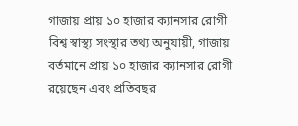গাজায় প্রায় ১০ হাজার ক্যানসার রোগী
বিশ্ব স্বাস্থ্য সংস্থার তথ্য অনুযায়ী, গাজায় বর্তমানে প্রায় ১০ হাজার ক্যানসার রোগী রয়েছেন এবং প্রতিবছর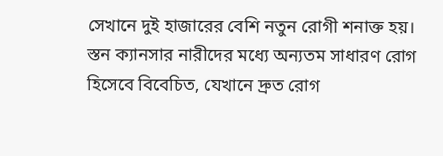সেখানে দুই হাজারের বেশি নতুন রোগী শনাক্ত হয়।
স্তন ক্যানসার নারীদের মধ্যে অন্যতম সাধারণ রোগ হিসেবে বিবেচিত, যেখানে দ্রুত রোগ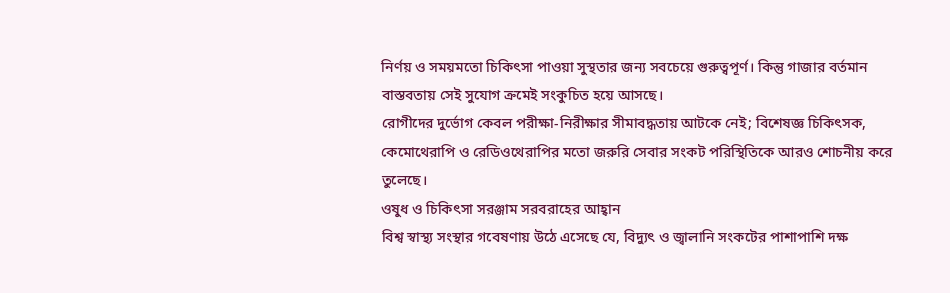নির্ণয় ও সময়মতো চিকিৎসা পাওয়া সুস্থতার জন্য সবচেয়ে গুরুত্বপূর্ণ। কিন্তু গাজার বর্তমান বাস্তবতায় সেই সুযোগ ক্রমেই সংকুচিত হয়ে আসছে।
রোগীদের দুর্ভোগ কেবল পরীক্ষা-নিরীক্ষার সীমাবদ্ধতায় আটকে নেই; বিশেষজ্ঞ চিকিৎসক, কেমোথেরাপি ও রেডিওথেরাপির মতো জরুরি সেবার সংকট পরিস্থিতিকে আরও শোচনীয় করে তুলেছে।
ওষুধ ও চিকিৎসা সরঞ্জাম সরবরাহের আহ্বান
বিশ্ব স্বাস্থ্য সংস্থার গবেষণায় উঠে এসেছে যে, বিদ্যুৎ ও জ্বালানি সংকটের পাশাপাশি দক্ষ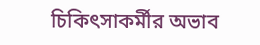চিকিৎসাকর্মীর অভাব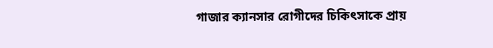গাজার ক্যানসার রোগীদের চিকিৎসাকে প্রায়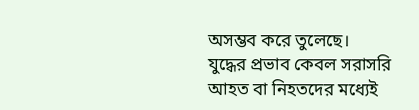অসম্ভব করে তুলেছে।
যুদ্ধের প্রভাব কেবল সরাসরি আহত বা নিহতদের মধ্যেই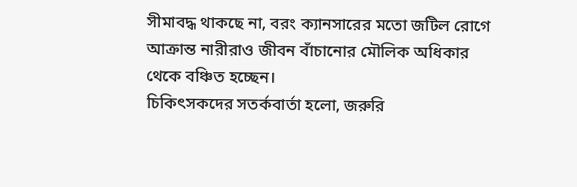সীমাবদ্ধ থাকছে না, বরং ক্যানসারের মতো জটিল রোগে আক্রান্ত নারীরাও জীবন বাঁচানোর মৌলিক অধিকার থেকে বঞ্চিত হচ্ছেন।
চিকিৎসকদের সতর্কবার্তা হলো, জরুরি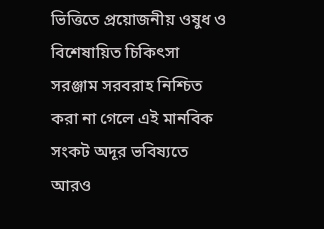ভিত্তিতে প্রয়োজনীয় ওষুধ ও বিশেষায়িত চিকিৎসা সরঞ্জাম সরবরাহ নিশ্চিত করা না গেলে এই মানবিক সংকট অদূর ভবিষ্যতে আরও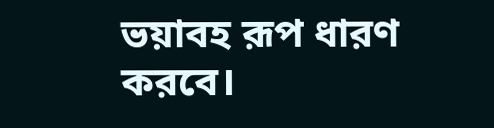ভয়াবহ রূপ ধারণ করবে।